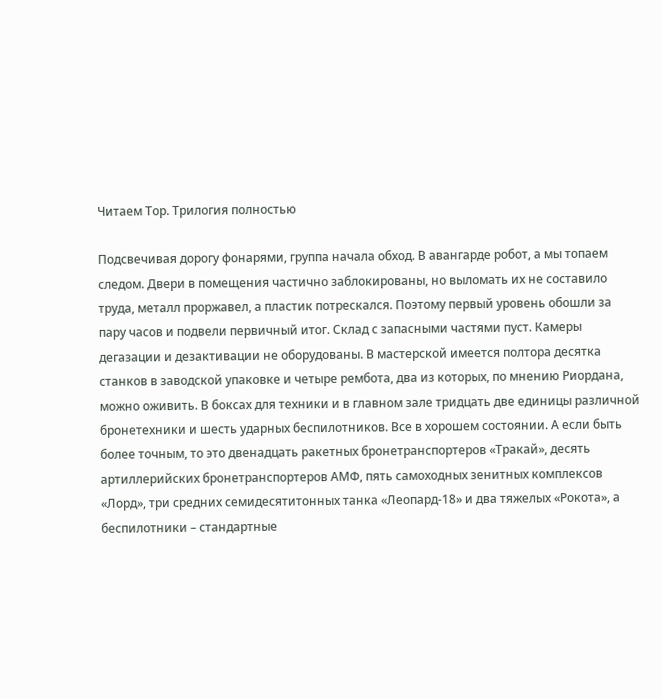Читаем Тор. Трилогия полностью

Подсвечивая дорогу фонарями, группа начала обход. В авангарде робот, а мы топаем следом. Двери в помещения частично заблокированы, но выломать их не составило труда, металл проржавел, а пластик потрескался. Поэтому первый уровень обошли за пару часов и подвели первичный итог. Склад с запасными частями пуст. Камеры дегазации и дезактивации не оборудованы. В мастерской имеется полтора десятка станков в заводской упаковке и четыре рембота, два из которых, по мнению Риордана, можно оживить. В боксах для техники и в главном зале тридцать две единицы различной бронетехники и шесть ударных беспилотников. Все в хорошем состоянии. А если быть более точным, то это двенадцать ракетных бронетранспортеров «Тракай», десять артиллерийских бронетранспортеров АМФ, пять самоходных зенитных комплексов «Лорд», три средних семидесятитонных танка «Леопард-18» и два тяжелых «Рокота», а беспилотники – стандартные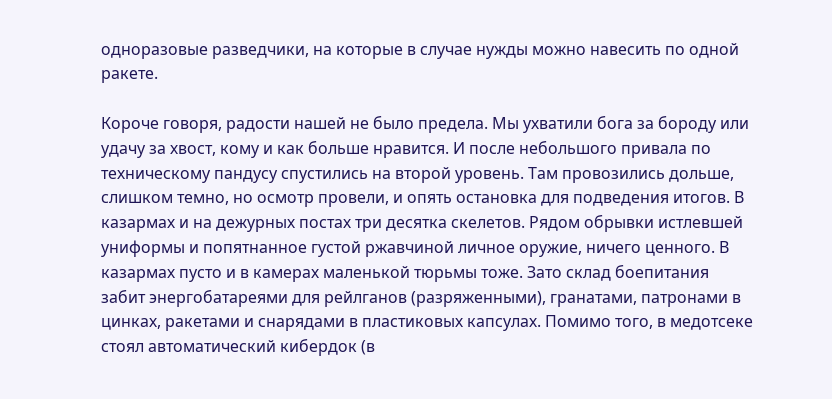одноразовые разведчики, на которые в случае нужды можно навесить по одной ракете.

Короче говоря, радости нашей не было предела. Мы ухватили бога за бороду или удачу за хвост, кому и как больше нравится. И после небольшого привала по техническому пандусу спустились на второй уровень. Там провозились дольше, слишком темно, но осмотр провели, и опять остановка для подведения итогов. В казармах и на дежурных постах три десятка скелетов. Рядом обрывки истлевшей униформы и попятнанное густой ржавчиной личное оружие, ничего ценного. В казармах пусто и в камерах маленькой тюрьмы тоже. Зато склад боепитания забит энергобатареями для рейлганов (разряженными), гранатами, патронами в цинках, ракетами и снарядами в пластиковых капсулах. Помимо того, в медотсеке стоял автоматический кибердок (в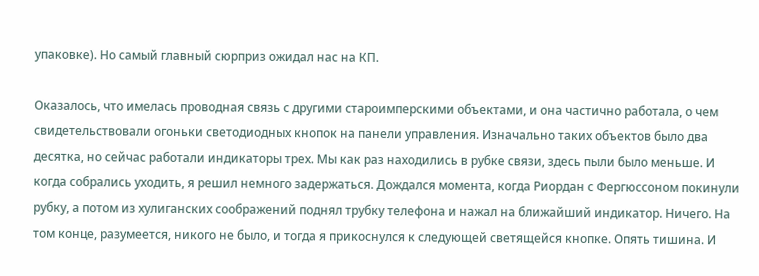упаковке). Но самый главный сюрприз ожидал нас на КП.

Оказалось, что имелась проводная связь с другими староимперскими объектами, и она частично работала, о чем свидетельствовали огоньки светодиодных кнопок на панели управления. Изначально таких объектов было два десятка, но сейчас работали индикаторы трех. Мы как раз находились в рубке связи, здесь пыли было меньше. И когда собрались уходить, я решил немного задержаться. Дождался момента, когда Риордан с Фергюссоном покинули рубку, а потом из хулиганских соображений поднял трубку телефона и нажал на ближайший индикатор. Ничего. На том конце, разумеется, никого не было, и тогда я прикоснулся к следующей светящейся кнопке. Опять тишина. И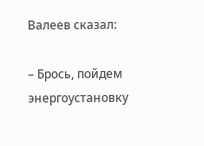Валеев сказал:

– Брось, пойдем энергоустановку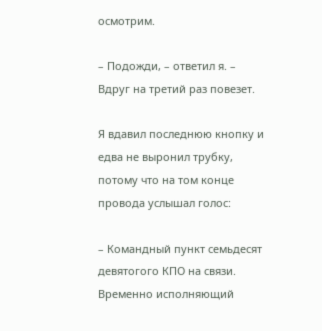осмотрим.

– Подожди, – ответил я. – Вдруг на третий раз повезет.

Я вдавил последнюю кнопку и едва не выронил трубку, потому что на том конце провода услышал голос:

– Командный пункт семьдесят девятогого КПО на связи. Временно исполняющий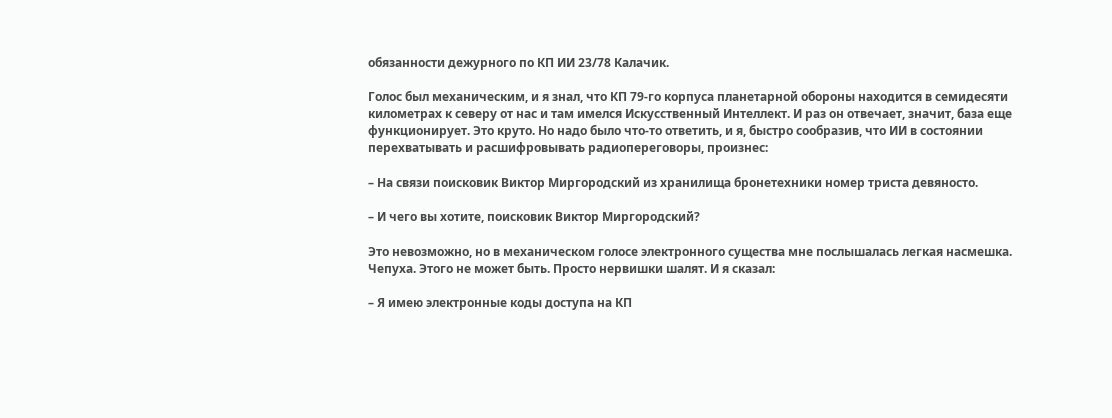обязанности дежурного по КП ИИ 23/78 Калачик.

Голос был механическим, и я знал, что КП 79-го корпуса планетарной обороны находится в семидесяти километрах к северу от нас и там имелся Искусственный Интеллект. И раз он отвечает, значит, база еще функционирует. Это круто. Но надо было что-то ответить, и я, быстро сообразив, что ИИ в состоянии перехватывать и расшифровывать радиопереговоры, произнес:

– На связи поисковик Виктор Миргородский из хранилища бронетехники номер триста девяносто.

– И чего вы хотите, поисковик Виктор Миргородский?

Это невозможно, но в механическом голосе электронного существа мне послышалась легкая насмешка. Чепуха. Этого не может быть. Просто нервишки шалят. И я сказал:

– Я имею электронные коды доступа на КП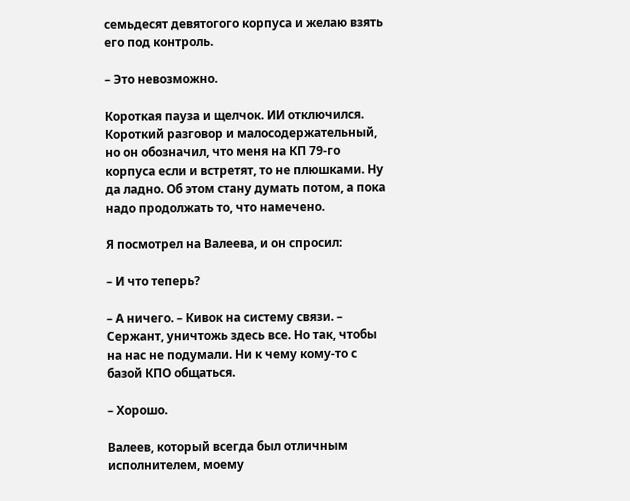семьдесят девятогого корпуса и желаю взять его под контроль.

– Это невозможно.

Короткая пауза и щелчок. ИИ отключился. Короткий разговор и малосодержательный, но он обозначил, что меня на КП 79-го корпуса если и встретят, то не плюшками. Ну да ладно. Об этом стану думать потом, а пока надо продолжать то, что намечено.

Я посмотрел на Валеева, и он спросил:

– И что теперь?

– А ничего. – Кивок на систему связи. – Сержант, уничтожь здесь все. Но так, чтобы на нас не подумали. Ни к чему кому-то с базой КПО общаться.

– Хорошо.

Валеев, который всегда был отличным исполнителем, моему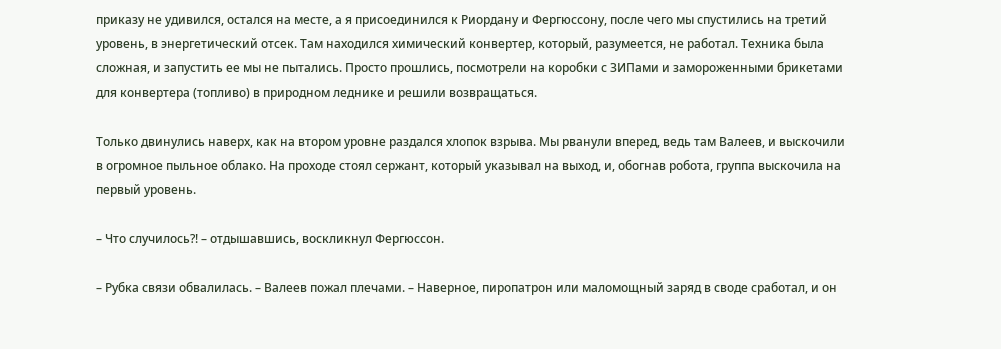приказу не удивился, остался на месте, а я присоединился к Риордану и Фергюссону, после чего мы спустились на третий уровень, в энергетический отсек. Там находился химический конвертер, который, разумеется, не работал. Техника была сложная, и запустить ее мы не пытались. Просто прошлись, посмотрели на коробки с ЗИПами и замороженными брикетами для конвертера (топливо) в природном леднике и решили возвращаться.

Только двинулись наверх, как на втором уровне раздался хлопок взрыва. Мы рванули вперед, ведь там Валеев, и выскочили в огромное пыльное облако. На проходе стоял сержант, который указывал на выход, и, обогнав робота, группа выскочила на первый уровень.

– Что случилось?! – отдышавшись, воскликнул Фергюссон.

– Рубка связи обвалилась. – Валеев пожал плечами. – Наверное, пиропатрон или маломощный заряд в своде сработал, и он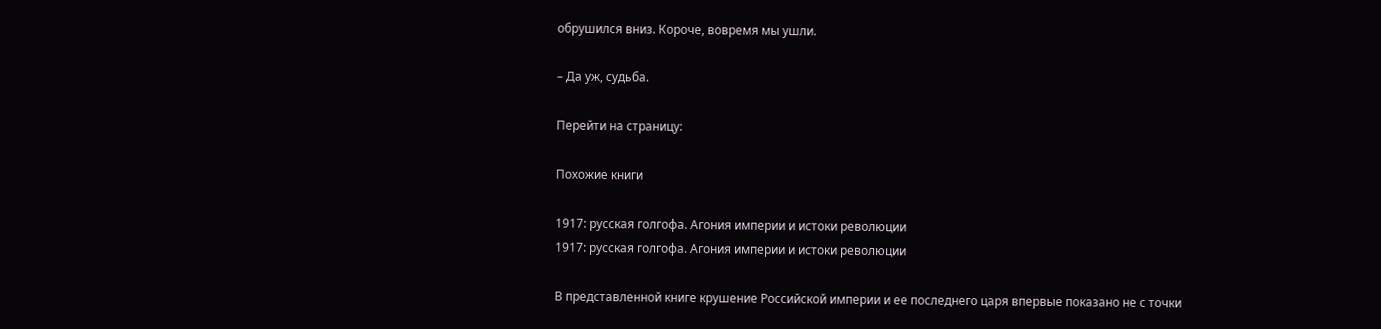обрушился вниз. Короче, вовремя мы ушли.

– Да уж, судьба.

Перейти на страницу:

Похожие книги

1917: русская голгофа. Агония империи и истоки революции
1917: русская голгофа. Агония империи и истоки революции

В представленной книге крушение Российской империи и ее последнего царя впервые показано не с точки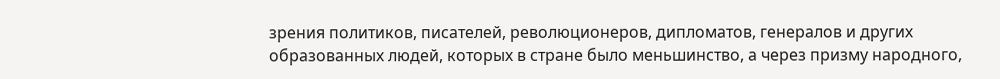зрения политиков, писателей, революционеров, дипломатов, генералов и других образованных людей, которых в стране было меньшинство, а через призму народного,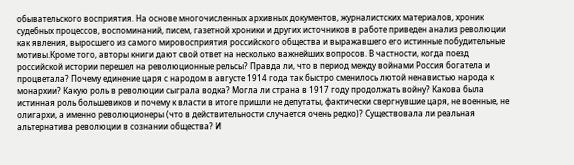обывательского восприятия. На основе многочисленных архивных документов, журналистских материалов, хроник судебных процессов, воспоминаний, писем, газетной хроники и других источников в работе приведен анализ революции как явления, выросшего из самого мировосприятия российского общества и выражавшего его истинные побудительные мотивы.Кроме того, авторы книги дают свой ответ на несколько важнейших вопросов. В частности, когда поезд российской истории перешел на революционные рельсы? Правда ли, что в период между войнами Россия богатела и процветала? Почему единение царя с народом в августе 1914 года так быстро сменилось лютой ненавистью народа к монархии? Какую роль в революции сыграла водка? Могла ли страна в 1917 году продолжать войну? Какова была истинная роль большевиков и почему к власти в итоге пришли не депутаты, фактически свергнувшие царя, не военные, не олигархи, а именно революционеры (что в действительности случается очень редко)? Существовала ли реальная альтернатива революции в сознании общества? И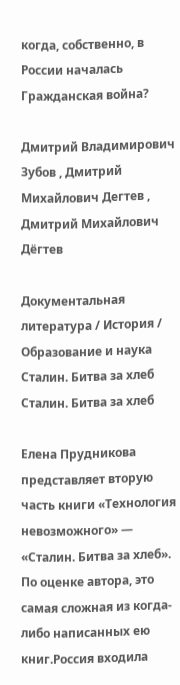когда, собственно, в России началась Гражданская война?

Дмитрий Владимирович Зубов , Дмитрий Михайлович Дегтев , Дмитрий Михайлович Дёгтев

Документальная литература / История / Образование и наука
Сталин. Битва за хлеб
Сталин. Битва за хлеб

Елена Прудникова представляет вторую часть книги «Технология невозможного» — «Сталин. Битва за хлеб». По оценке автора, это самая сложная из когда-либо написанных ею книг.Россия входила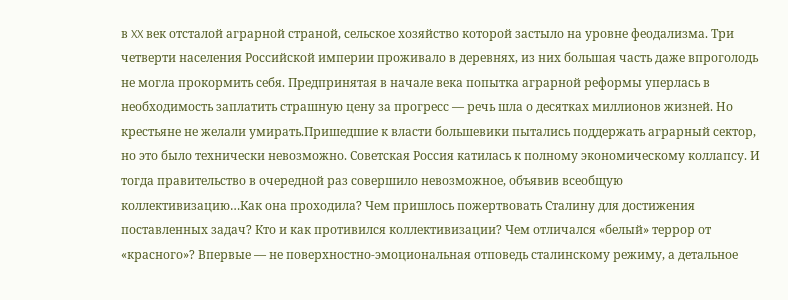в XX век отсталой аграрной страной, сельское хозяйство которой застыло на уровне феодализма. Три четверти населения Российской империи проживало в деревнях, из них большая часть даже впроголодь не могла прокормить себя. Предпринятая в начале века попытка аграрной реформы уперлась в необходимость заплатить страшную цену за прогресс — речь шла о десятках миллионов жизней. Но крестьяне не желали умирать.Пришедшие к власти большевики пытались поддержать аграрный сектор, но это было технически невозможно. Советская Россия катилась к полному экономическому коллапсу. И тогда правительство в очередной раз совершило невозможное, объявив всеобщую коллективизацию…Как она проходила? Чем пришлось пожертвовать Сталину для достижения поставленных задач? Кто и как противился коллективизации? Чем отличался «белый» террор от «красного»? Впервые — не поверхностно-эмоциональная отповедь сталинскому режиму, а детальное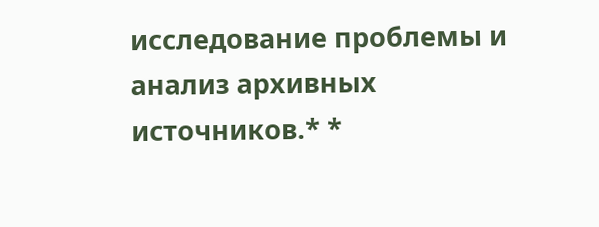исследование проблемы и анализ архивных источников.* *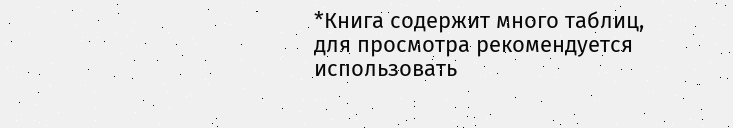*Книга содержит много таблиц, для просмотра рекомендуется использовать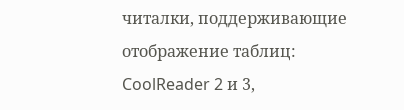читалки, поддерживающие отображение таблиц: CoolReader 2 и 3,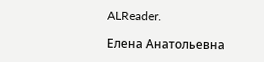ALReader.

Елена Анатольевна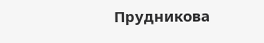Прудникова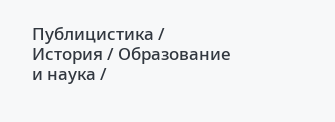Публицистика / История / Образование и наука /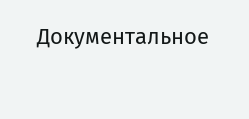Документальное